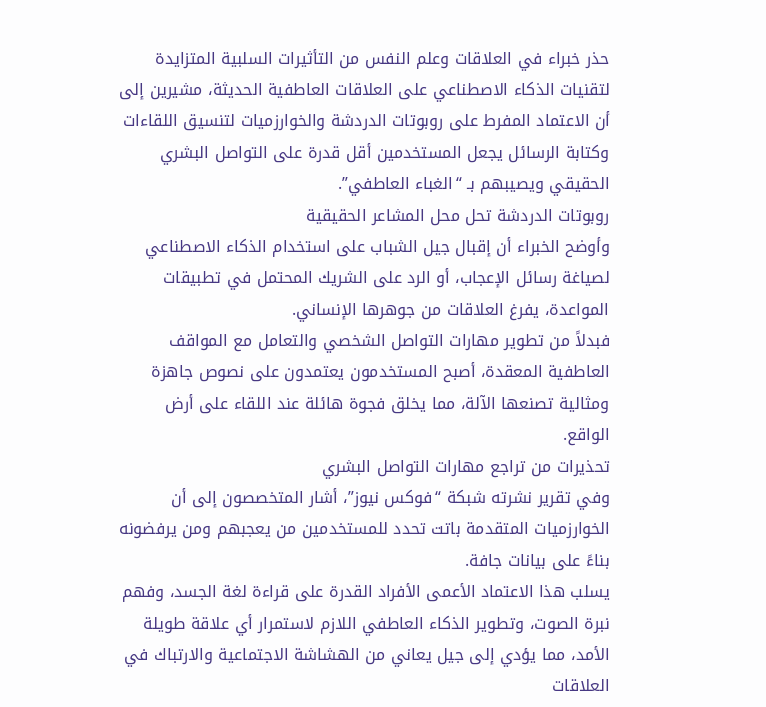حذر خبراء في العلاقات وعلم النفس من التأثيرات السلبية المتزايدة لتقنيات الذكاء الاصطناعي على العلاقات العاطفية الحديثة، مشيرين إلى أن الاعتماد المفرط على روبوتات الدردشة والخوارزميات لتنسيق اللقاءات وكتابة الرسائل يجعل المستخدمين أقل قدرة على التواصل البشري الحقيقي ويصيبهم بـ “الغباء العاطفي”.
روبوتات الدردشة تحل محل المشاعر الحقيقية
وأوضح الخبراء أن إقبال جيل الشباب على استخدام الذكاء الاصطناعي لصياغة رسائل الإعجاب، أو الرد على الشريك المحتمل في تطبيقات المواعدة، يفرغ العلاقات من جوهرها الإنساني.
فبدلاً من تطوير مهارات التواصل الشخصي والتعامل مع المواقف العاطفية المعقدة، أصبح المستخدمون يعتمدون على نصوص جاهزة ومثالية تصنعها الآلة، مما يخلق فجوة هائلة عند اللقاء على أرض الواقع.
تحذيرات من تراجع مهارات التواصل البشري
وفي تقرير نشرته شبكة “فوكس نيوز”، أشار المتخصصون إلى أن الخوارزميات المتقدمة باتت تحدد للمستخدمين من يعجبهم ومن يرفضونه بناءً على بيانات جافة.
يسلب هذا الاعتماد الأعمى الأفراد القدرة على قراءة لغة الجسد، وفهم نبرة الصوت، وتطوير الذكاء العاطفي اللازم لاستمرار أي علاقة طويلة الأمد، مما يؤدي إلى جيل يعاني من الهشاشة الاجتماعية والارتباك في العلاقات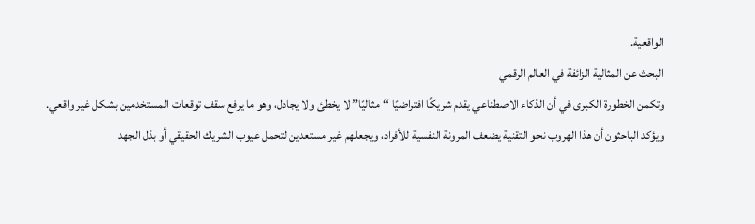الواقعية.
البحث عن المثالية الزائفة في العالم الرقمي
وتكمن الخطورة الكبرى في أن الذكاء الاصطناعي يقدم شريكًا افتراضيًا “مثاليًا” لا يخطئ ولا يجادل، وهو ما يرفع سقف توقعات المستخدمين بشكل غير واقعي.
ويؤكد الباحثون أن هذا الهروب نحو التقنية يضعف المرونة النفسية للأفراد، ويجعلهم غير مستعدين لتحمل عيوب الشريك الحقيقي أو بذل الجهد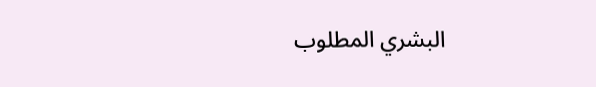البشري المطلوب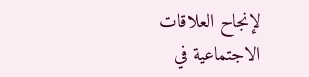لإنجاح العلاقات الاجتماعية في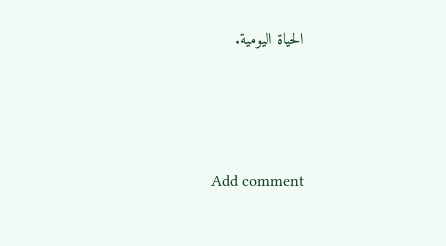الحياة اليومية.





Add comment